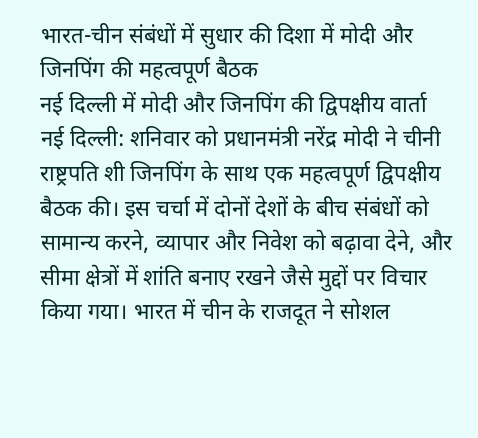भारत-चीन संबंधों में सुधार की दिशा में मोदी और जिनपिंग की महत्वपूर्ण बैठक
नई दिल्ली में मोदी और जिनपिंग की द्विपक्षीय वार्ता
नई दिल्ली: शनिवार को प्रधानमंत्री नरेंद्र मोदी ने चीनी राष्ट्रपति शी जिनपिंग के साथ एक महत्वपूर्ण द्विपक्षीय बैठक की। इस चर्चा में दोनों देशों के बीच संबंधों को सामान्य करने, व्यापार और निवेश को बढ़ावा देने, और सीमा क्षेत्रों में शांति बनाए रखने जैसे मुद्दों पर विचार किया गया। भारत में चीन के राजदूत ने सोशल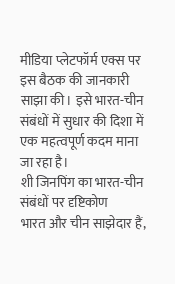मीडिया प्लेटफॉर्म एक्स पर इस बैठक की जानकारी साझा की। इसे भारत-चीन संबंधों में सुधार की दिशा में एक महत्वपूर्ण कदम माना जा रहा है।
शी जिनपिंग का भारत-चीन संबंधों पर दृष्टिकोण
भारत और चीन साझेदार हैं,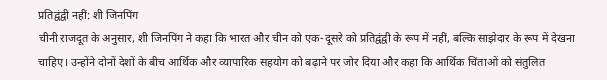प्रतिद्वंद्वी नहीं: शी जिनपिंग
चीनी राजदूत के अनुसार, शी जिनपिंग ने कहा कि भारत और चीन को एक-दूसरे को प्रतिद्वंद्वी के रूप में नहीं, बल्कि साझेदार के रूप में देखना चाहिए। उन्होंने दोनों देशों के बीच आर्थिक और व्यापारिक सहयोग को बढ़ाने पर जोर दिया और कहा कि आर्थिक चिंताओं को संतुलित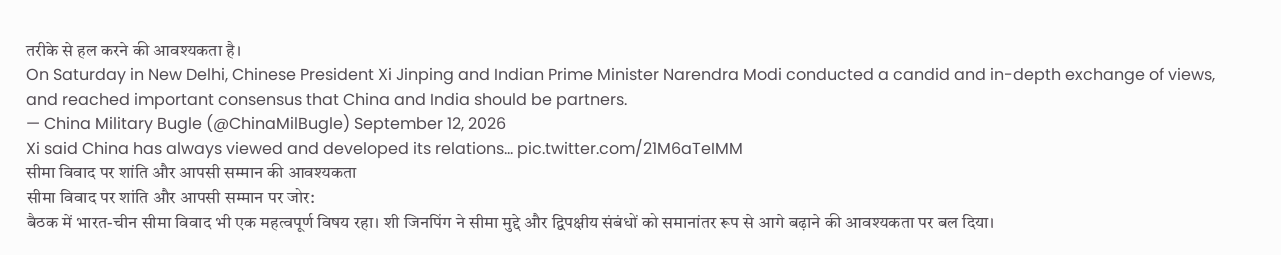तरीके से हल करने की आवश्यकता है।
On Saturday in New Delhi, Chinese President Xi Jinping and Indian Prime Minister Narendra Modi conducted a candid and in-depth exchange of views, and reached important consensus that China and India should be partners.
— China Military Bugle (@ChinaMilBugle) September 12, 2026
Xi said China has always viewed and developed its relations… pic.twitter.com/21M6aTeIMM
सीमा विवाद पर शांति और आपसी सम्मान की आवश्यकता
सीमा विवाद पर शांति और आपसी सम्मान पर जोर:
बैठक में भारत-चीन सीमा विवाद भी एक महत्वपूर्ण विषय रहा। शी जिनपिंग ने सीमा मुद्दे और द्विपक्षीय संबंधों को समानांतर रूप से आगे बढ़ाने की आवश्यकता पर बल दिया।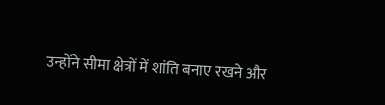उन्होंने सीमा क्षेत्रों में शांति बनाए रखने और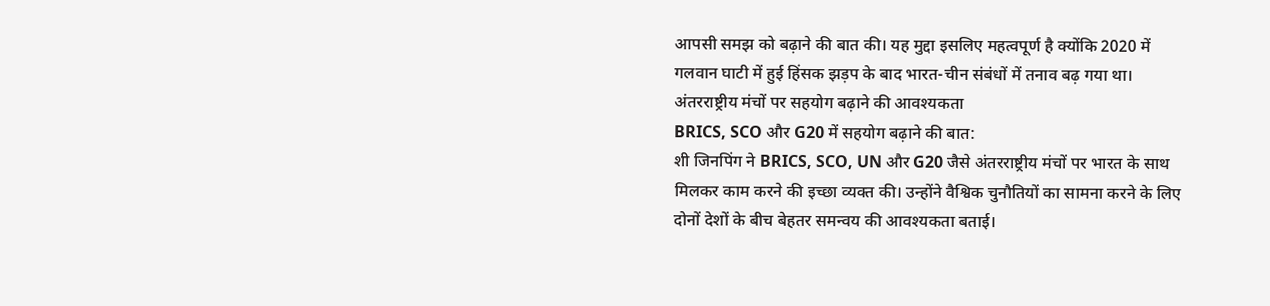आपसी समझ को बढ़ाने की बात की। यह मुद्दा इसलिए महत्वपूर्ण है क्योंकि 2020 में गलवान घाटी में हुई हिंसक झड़प के बाद भारत-चीन संबंधों में तनाव बढ़ गया था।
अंतरराष्ट्रीय मंचों पर सहयोग बढ़ाने की आवश्यकता
BRICS, SCO और G20 में सहयोग बढ़ाने की बात:
शी जिनपिंग ने BRICS, SCO, UN और G20 जैसे अंतरराष्ट्रीय मंचों पर भारत के साथ मिलकर काम करने की इच्छा व्यक्त की। उन्होंने वैश्विक चुनौतियों का सामना करने के लिए दोनों देशों के बीच बेहतर समन्वय की आवश्यकता बताई।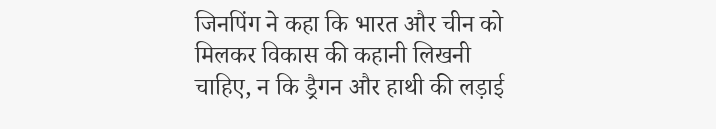जिनपिंग ने कहा कि भारत और चीन को मिलकर विकास की कहानी लिखनी चाहिए, न कि ड्रैगन और हाथी की लड़ाई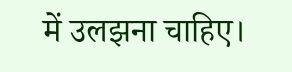में उलझना चाहिए।